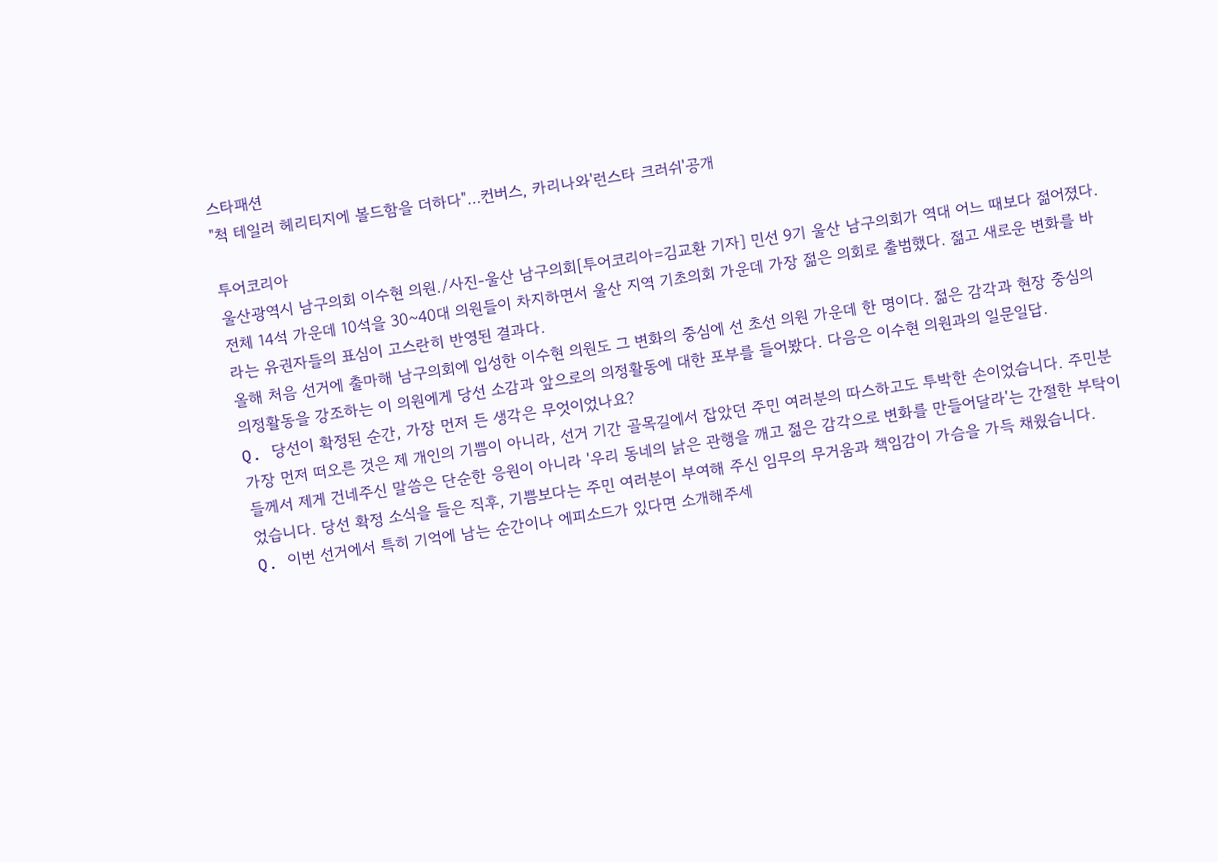스타패션
"척 테일러 헤리티지에 볼드함을 더하다"…컨버스, 카리나와'런스타 크러쉬'공개

투어코리아
울산광역시 남구의회 이수현 의원./사진-울산 남구의회[투어코리아=김교환 기자] 민선 9기 울산 남구의회가 역대 어느 때보다 젊어졌다. 전체 14석 가운데 10석을 30~40대 의원들이 차지하면서 울산 지역 기초의회 가운데 가장 젊은 의회로 출범했다. 젊고 새로운 변화를 바라는 유권자들의 표심이 고스란히 반영된 결과다.
올해 처음 선거에 출마해 남구의회에 입성한 이수현 의원도 그 변화의 중심에 선 초선 의원 가운데 한 명이다. 젊은 감각과 현장 중심의 의정활동을 강조하는 이 의원에게 당선 소감과 앞으로의 의정활동에 대한 포부를 들어봤다. 다음은 이수현 의원과의 일문일답.
Q. 당선이 확정된 순간, 가장 먼저 든 생각은 무엇이었나요?
가장 먼저 떠오른 것은 제 개인의 기쁨이 아니라, 선거 기간 골목길에서 잡았던 주민 여러분의 따스하고도 투박한 손이었습니다. 주민분들께서 제게 건네주신 말씀은 단순한 응원이 아니라 '우리 동네의 낡은 관행을 깨고 젊은 감각으로 변화를 만들어달라'는 간절한 부탁이었습니다. 당선 확정 소식을 들은 직후, 기쁨보다는 주민 여러분이 부여해 주신 임무의 무거움과 책임감이 가슴을 가득 채웠습니다.
Q. 이번 선거에서 특히 기억에 남는 순간이나 에피소드가 있다면 소개해주세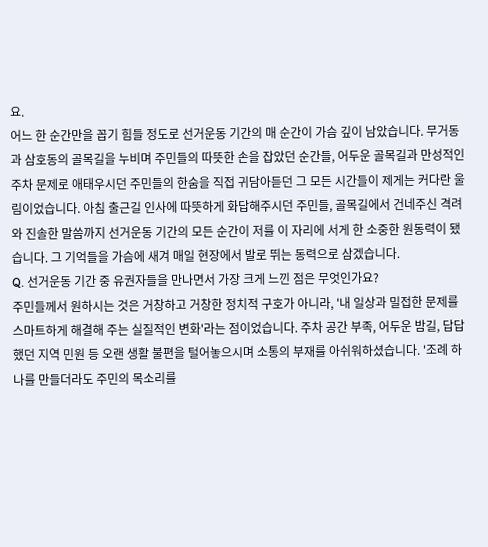요.
어느 한 순간만을 꼽기 힘들 정도로 선거운동 기간의 매 순간이 가슴 깊이 남았습니다. 무거동과 삼호동의 골목길을 누비며 주민들의 따뜻한 손을 잡았던 순간들, 어두운 골목길과 만성적인 주차 문제로 애태우시던 주민들의 한숨을 직접 귀담아듣던 그 모든 시간들이 제게는 커다란 울림이었습니다. 아침 출근길 인사에 따뜻하게 화답해주시던 주민들, 골목길에서 건네주신 격려와 진솔한 말씀까지 선거운동 기간의 모든 순간이 저를 이 자리에 서게 한 소중한 원동력이 됐습니다. 그 기억들을 가슴에 새겨 매일 현장에서 발로 뛰는 동력으로 삼겠습니다.
Q. 선거운동 기간 중 유권자들을 만나면서 가장 크게 느낀 점은 무엇인가요?
주민들께서 원하시는 것은 거창하고 거창한 정치적 구호가 아니라, '내 일상과 밀접한 문제를 스마트하게 해결해 주는 실질적인 변화'라는 점이었습니다. 주차 공간 부족, 어두운 밤길, 답답했던 지역 민원 등 오랜 생활 불편을 털어놓으시며 소통의 부재를 아쉬워하셨습니다. '조례 하나를 만들더라도 주민의 목소리를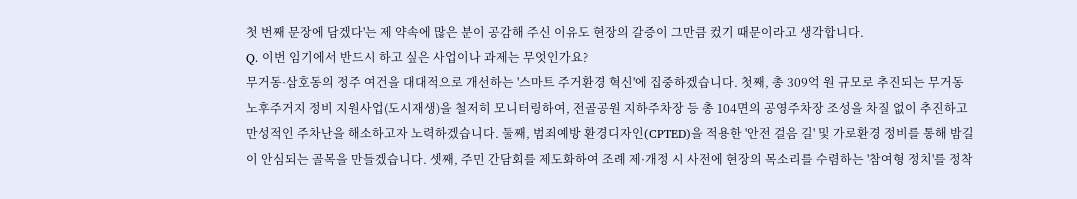첫 번째 문장에 담겠다'는 제 약속에 많은 분이 공감해 주신 이유도 현장의 갈증이 그만큼 컸기 때문이라고 생각합니다.
Q. 이번 임기에서 반드시 하고 싶은 사업이나 과제는 무엇인가요?
무거동·삼호동의 정주 여건을 대대적으로 개선하는 '스마트 주거환경 혁신'에 집중하겠습니다. 첫째, 총 309억 원 규모로 추진되는 무거동 노후주거지 정비 지원사업(도시재생)을 철저히 모니터링하여, 전골공원 지하주차장 등 총 104면의 공영주차장 조성을 차질 없이 추진하고 만성적인 주차난을 해소하고자 노력하겠습니다. 둘째, 범죄예방 환경디자인(CPTED)을 적용한 '안전 걸음 길' 및 가로환경 정비를 통해 밤길이 안심되는 골목을 만들겠습니다. 셋째, 주민 간담회를 제도화하여 조례 제·개정 시 사전에 현장의 목소리를 수렴하는 '참여형 정치'를 정착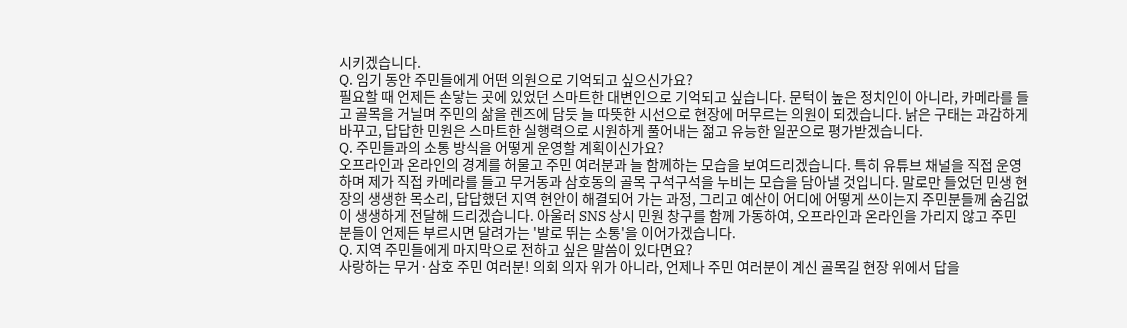시키겠습니다.
Q. 임기 동안 주민들에게 어떤 의원으로 기억되고 싶으신가요?
필요할 때 언제든 손닿는 곳에 있었던 스마트한 대변인으로 기억되고 싶습니다. 문턱이 높은 정치인이 아니라, 카메라를 들고 골목을 거닐며 주민의 삶을 렌즈에 담듯 늘 따뜻한 시선으로 현장에 머무르는 의원이 되겠습니다. 낡은 구태는 과감하게 바꾸고, 답답한 민원은 스마트한 실행력으로 시원하게 풀어내는 젊고 유능한 일꾼으로 평가받겠습니다.
Q. 주민들과의 소통 방식을 어떻게 운영할 계획이신가요?
오프라인과 온라인의 경계를 허물고 주민 여러분과 늘 함께하는 모습을 보여드리겠습니다. 특히 유튜브 채널을 직접 운영하며 제가 직접 카메라를 들고 무거동과 삼호동의 골목 구석구석을 누비는 모습을 담아낼 것입니다. 말로만 들었던 민생 현장의 생생한 목소리, 답답했던 지역 현안이 해결되어 가는 과정, 그리고 예산이 어디에 어떻게 쓰이는지 주민분들께 숨김없이 생생하게 전달해 드리겠습니다. 아울러 SNS 상시 민원 창구를 함께 가동하여, 오프라인과 온라인을 가리지 않고 주민분들이 언제든 부르시면 달려가는 '발로 뛰는 소통'을 이어가겠습니다.
Q. 지역 주민들에게 마지막으로 전하고 싶은 말씀이 있다면요?
사랑하는 무거·삼호 주민 여러분! 의회 의자 위가 아니라, 언제나 주민 여러분이 계신 골목길 현장 위에서 답을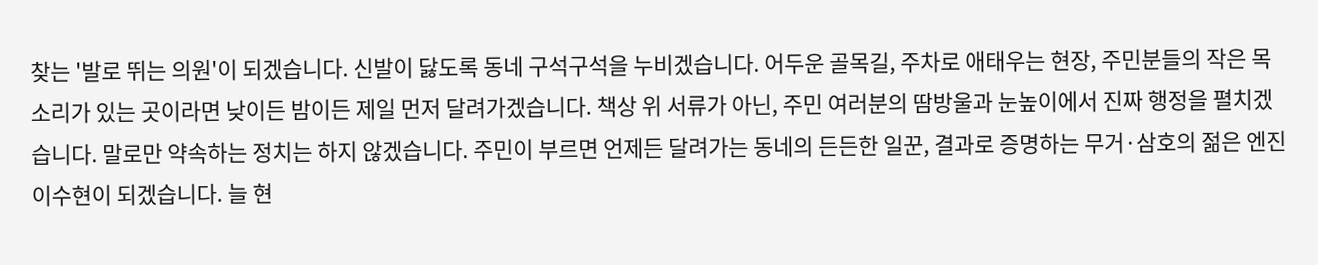찾는 '발로 뛰는 의원'이 되겠습니다. 신발이 닳도록 동네 구석구석을 누비겠습니다. 어두운 골목길, 주차로 애태우는 현장, 주민분들의 작은 목소리가 있는 곳이라면 낮이든 밤이든 제일 먼저 달려가겠습니다. 책상 위 서류가 아닌, 주민 여러분의 땀방울과 눈높이에서 진짜 행정을 펼치겠습니다. 말로만 약속하는 정치는 하지 않겠습니다. 주민이 부르면 언제든 달려가는 동네의 든든한 일꾼, 결과로 증명하는 무거·삼호의 젊은 엔진 이수현이 되겠습니다. 늘 현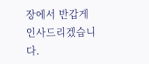장에서 반갑게 인사드리겠습니다.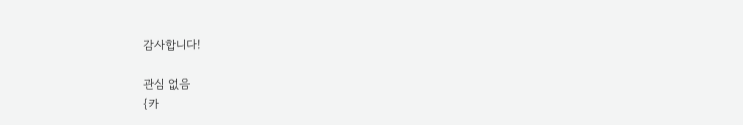감사합니다!

관심 없음
{카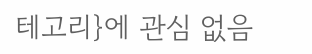테고리}에 관심 없음